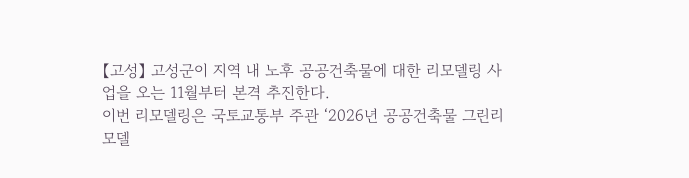【고성】 고성군이 지역 내 노후 공공건축물에 대한 리모델링 사업을 오는 11월부터 본격 추진한다.
이번 리모델링은 국토교통부 주관 ‘2026년 공공건축물 그린리모델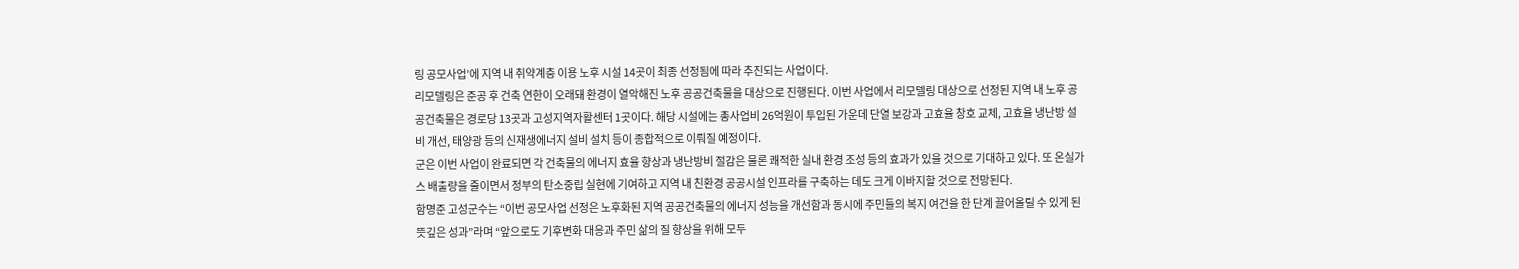링 공모사업’에 지역 내 취약계층 이용 노후 시설 14곳이 최종 선정됨에 따라 추진되는 사업이다.
리모델링은 준공 후 건축 연한이 오래돼 환경이 열악해진 노후 공공건축물을 대상으로 진행된다. 이번 사업에서 리모델링 대상으로 선정된 지역 내 노후 공공건축물은 경로당 13곳과 고성지역자활센터 1곳이다. 해당 시설에는 총사업비 26억원이 투입된 가운데 단열 보강과 고효율 창호 교체, 고효율 냉난방 설비 개선, 태양광 등의 신재생에너지 설비 설치 등이 종합적으로 이뤄질 예정이다.
군은 이번 사업이 완료되면 각 건축물의 에너지 효율 향상과 냉난방비 절감은 물론 쾌적한 실내 환경 조성 등의 효과가 있을 것으로 기대하고 있다. 또 온실가스 배출량을 줄이면서 정부의 탄소중립 실현에 기여하고 지역 내 친환경 공공시설 인프라를 구축하는 데도 크게 이바지할 것으로 전망된다.
함명준 고성군수는 “이번 공모사업 선정은 노후화된 지역 공공건축물의 에너지 성능을 개선함과 동시에 주민들의 복지 여건을 한 단계 끌어올릴 수 있게 된 뜻깊은 성과”라며 “앞으로도 기후변화 대응과 주민 삶의 질 향상을 위해 모두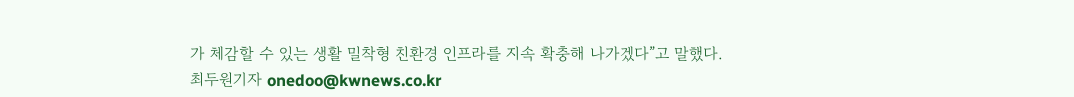가 체감할 수 있는 생활 밀착형 친환경 인프라를 지속 확충해 나가겠다”고 말했다.
최두원기자 onedoo@kwnews.co.kr